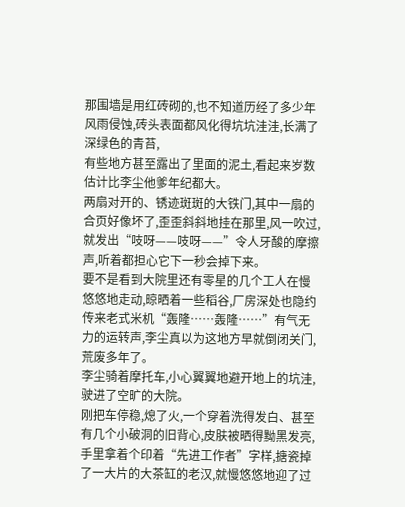那围墙是用红砖砌的,也不知道历经了多少年风雨侵蚀,砖头表面都风化得坑坑洼洼,长满了深绿色的青苔,
有些地方甚至露出了里面的泥土,看起来岁数估计比李尘他爹年纪都大。
两扇对开的、锈迹斑斑的大铁门,其中一扇的合页好像坏了,歪歪斜斜地挂在那里,风一吹过,就发出“吱呀——吱呀——”令人牙酸的摩擦声,听着都担心它下一秒会掉下来。
要不是看到大院里还有零星的几个工人在慢悠悠地走动,晾晒着一些稻谷,厂房深处也隐约传来老式米机“轰隆……轰隆……”有气无力的运转声,李尘真以为这地方早就倒闭关门,荒废多年了。
李尘骑着摩托车,小心翼翼地避开地上的坑洼,驶进了空旷的大院。
刚把车停稳,熄了火,一个穿着洗得发白、甚至有几个小破洞的旧背心,皮肤被晒得黝黑发亮,手里拿着个印着“先进工作者”字样,搪瓷掉了一大片的大茶缸的老汉,就慢悠悠地迎了过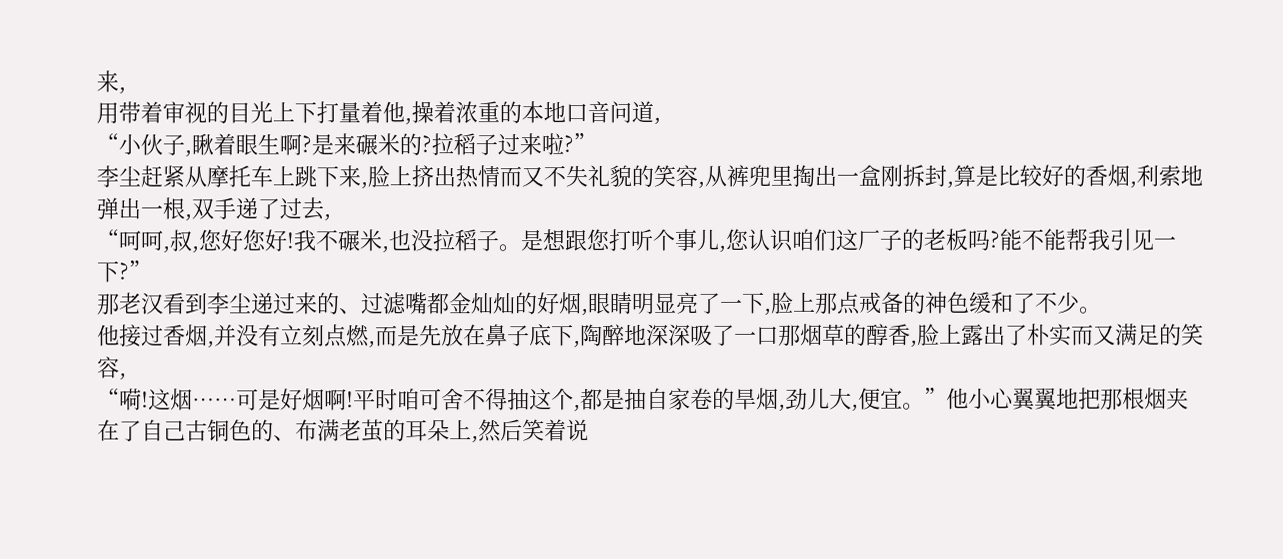来,
用带着审视的目光上下打量着他,操着浓重的本地口音问道,
“小伙子,瞅着眼生啊?是来碾米的?拉稻子过来啦?”
李尘赶紧从摩托车上跳下来,脸上挤出热情而又不失礼貌的笑容,从裤兜里掏出一盒刚拆封,算是比较好的香烟,利索地弹出一根,双手递了过去,
“呵呵,叔,您好您好!我不碾米,也没拉稻子。是想跟您打听个事儿,您认识咱们这厂子的老板吗?能不能帮我引见一下?”
那老汉看到李尘递过来的、过滤嘴都金灿灿的好烟,眼睛明显亮了一下,脸上那点戒备的神色缓和了不少。
他接过香烟,并没有立刻点燃,而是先放在鼻子底下,陶醉地深深吸了一口那烟草的醇香,脸上露出了朴实而又满足的笑容,
“嗬!这烟……可是好烟啊!平时咱可舍不得抽这个,都是抽自家卷的旱烟,劲儿大,便宜。”他小心翼翼地把那根烟夹在了自己古铜色的、布满老茧的耳朵上,然后笑着说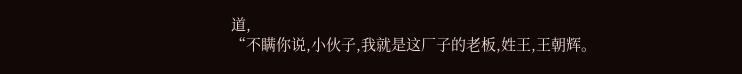道,
“不瞒你说,小伙子,我就是这厂子的老板,姓王,王朝辉。